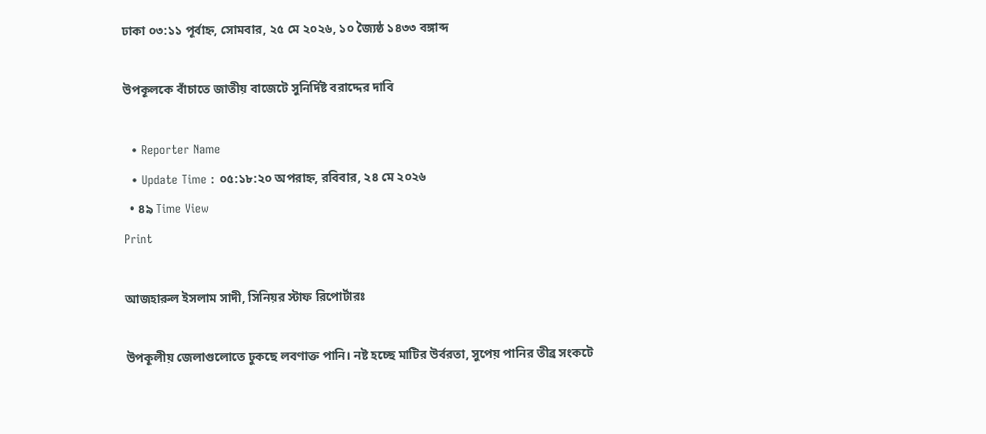ঢাকা ০৩:১১ পূর্বাহ্ন, সোমবার, ২৫ মে ২০২৬, ১০ জ্যৈষ্ঠ ১৪৩৩ বঙ্গাব্দ

উপকূলকে বাঁচাতে জাতীয় বাজেটে সুনির্দিষ্ট বরাদ্দের দাবি

  • Reporter Name
  • Update Time : ০৫:১৮:২০ অপরাহ্ন, রবিবার, ২৪ মে ২০২৬
  • ৪৯ Time View
Print

আজহারুল ইসলাম সাদী, সিনিয়র স্টাফ রিপোর্টারঃ

উপকূলীয় জেলাগুলোতে ঢুকছে লবণাক্ত পানি। নষ্ট হচ্ছে মাটির উর্বরতা, সুপেয় পানির তীব্র সংকটে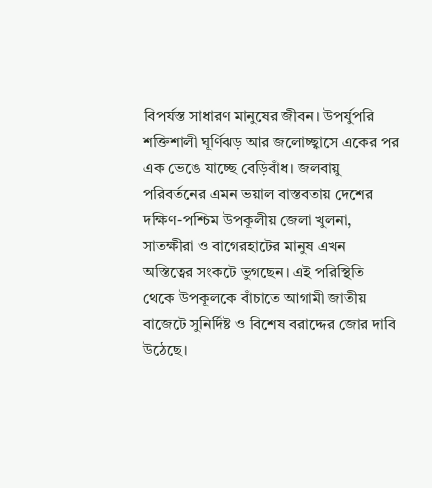বিপর্যস্ত সাধারণ মানুষের জীবন। উপর্যুপরি শক্তিশালী ঘূর্ণিঝড় আর জলোচ্ছ্বাসে একের পর এক ভেঙে যাচ্ছে বেড়িবাঁধ। জলবায়ু পরিবর্তনের এমন ভয়াল বাস্তবতায় দেশের দক্ষিণ-পশ্চিম উপকূলীয় জেলা খুলনা, সাতক্ষীরা ও বাগেরহাটের মানুষ এখন অস্তিত্বের সংকটে ভুগছেন। এই পরিস্থিতি থেকে উপকূলকে বাঁচাতে আগামী জাতীয় বাজেটে সুনির্দিষ্ট ও বিশেষ বরাদ্দের জোর দাবি উঠেছে।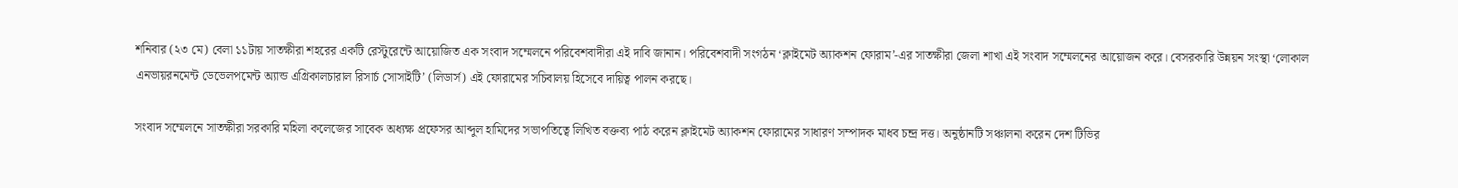শনিবার (২৩ মে) বেলা ১১টায় সাতক্ষীরা শহরের একটি রেস্টুরেন্টে আয়োজিত এক সংবাদ সম্মেলনে পরিবেশবাদীরা এই দাবি জানান। পরিবেশবাদী সংগঠন ‘ক্লাইমেট অ্যাকশন ফোরাম’-এর সাতক্ষীরা জেলা শাখা এই সংবাদ সম্মেলনের আয়োজন করে। বেসরকারি উন্নয়ন সংস্থা ‘লোকাল এনভায়রনমেন্ট ডেভেলপমেন্ট অ্যান্ড এগ্রিকালচারাল রিসার্চ সোসাইটি’ (লিডার্স) এই ফোরামের সচিবালয় হিসেবে দায়িত্ব পালন করছে।

সংবাদ সম্মেলনে সাতক্ষীরা সরকারি মহিলা কলেজের সাবেক অধ্যক্ষ প্রফেসর আব্দুল হামিদের সভাপতিত্বে লিখিত বক্তব্য পাঠ করেন ক্লাইমেট অ্যাকশন ফোরামের সাধারণ সম্পাদক মাধব চন্দ্র দত্ত। অনুষ্ঠানটি সঞ্চালনা করেন দেশ টিভির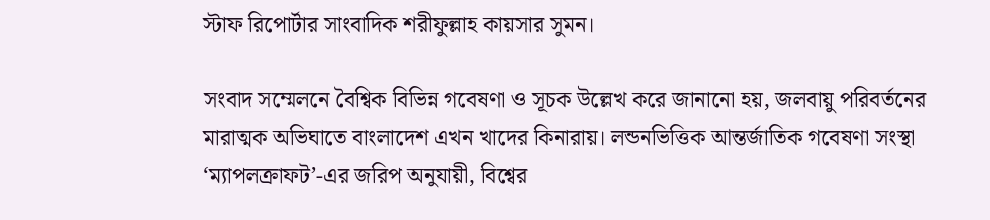স্টাফ রিপোর্টার সাংবাদিক শরীফুল্লাহ কায়সার সুমন।

সংবাদ সম্মেলনে বৈশ্বিক বিভিন্ন গবেষণা ও সূচক উল্লেখ করে জানানো হয়, জলবায়ু পরিবর্তনের মারাত্মক অভিঘাতে বাংলাদেশ এখন খাদের কিনারায়। লন্ডনভিত্তিক আন্তর্জাতিক গবেষণা সংস্থা ‘ম্যাপলক্রাফট’-এর জরিপ অনুযায়ী, বিশ্বের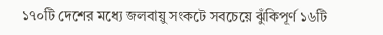১৭০টি দেশের মধ্যে জলবায়ু সংকটে সবচেয়ে ঝুঁকিপূর্ণ ১৬টি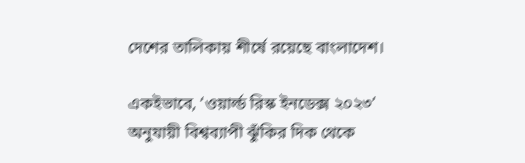দেশের তালিকায় শীর্ষে রয়েছে বাংলাদেশ।

একইভাবে, ‘ওয়ার্ল্ড রিস্ক ইনডেক্স ২০২৩’ অনুযায়ী বিশ্বব্যাপী ঝুঁকির দিক থেকে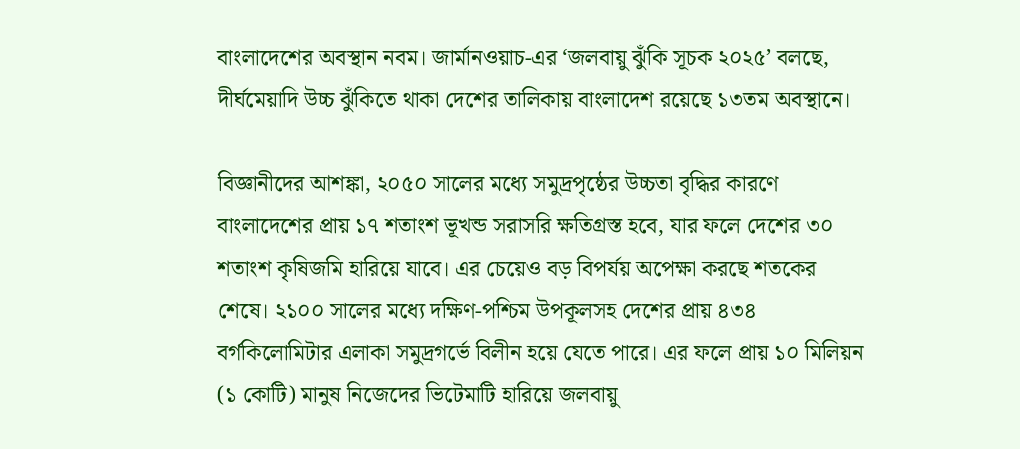বাংলাদেশের অবস্থান নবম। জার্মানওয়াচ-এর ‘জলবায়ু ঝুঁকি সূচক ২০২৫’ বলছে, দীর্ঘমেয়াদি উচ্চ ঝুঁকিতে থাকা দেশের তালিকায় বাংলাদেশ রয়েছে ১৩তম অবস্থানে।

বিজ্ঞানীদের আশঙ্কা, ২০৫০ সালের মধ্যে সমুদ্রপৃষ্ঠের উচ্চতা বৃদ্ধির কারণে বাংলাদেশের প্রায় ১৭ শতাংশ ভূখন্ড সরাসরি ক্ষতিগ্রস্ত হবে, যার ফলে দেশের ৩০ শতাংশ কৃষিজমি হারিয়ে যাবে। এর চেয়েও বড় বিপর্যয় অপেক্ষা করছে শতকের শেষে। ২১০০ সালের মধ্যে দক্ষিণ-পশ্চিম উপকূলসহ দেশের প্রায় ৪৩৪ বর্গকিলোমিটার এলাকা সমুদ্রগর্ভে বিলীন হয়ে যেতে পারে। এর ফলে প্রায় ১০ মিলিয়ন (১ কোটি) মানুষ নিজেদের ভিটেমাটি হারিয়ে জলবায়ু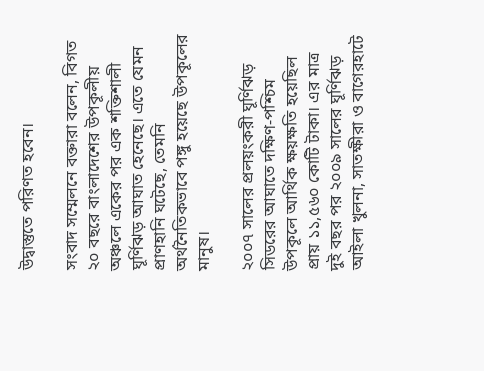উদ্বাস্তুতে পরিণত হবেন।

সংবাদ সম্মেলনে বক্তারা বলেন, বিগত ২০ বছরে বাংলাদেশের উপকূলীয় অঞ্চলে একের পর এক শক্তিশালী ঘূর্ণিঝড় আঘাত হেনেছে। এতে যেমন প্রাণহানি ঘটেছে, তেমনি অর্থনৈতিকভাবে পঙ্গু হয়েছে উপকূলের মানুষ।

২০০৭ সালের প্রলয়ংকরী ঘূর্ণিঝড় সিডরের আঘাতে দক্ষিণ-পশ্চিম উপকূলে আর্থিক ক্ষয়ক্ষতি হয়েছিল প্রায় ১১,৫৬০ কোটি টাকা। এর মাত্র দুই বছর পর ২০০৯ সালের ঘূর্ণিঝড় আইলা খুলনা, সাতক্ষীরা ও বাগেরহাটে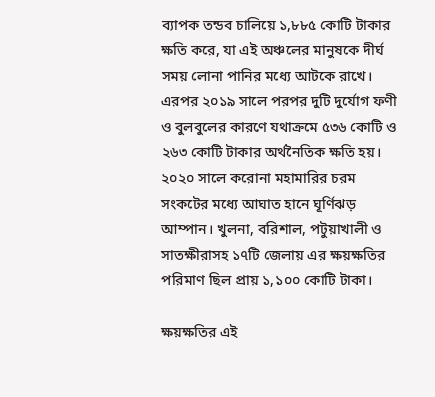ব্যাপক তন্ডব চালিয়ে ১,৮৮৫ কোটি টাকার ক্ষতি করে, যা এই অঞ্চলের মানুষকে দীর্ঘ সময় লোনা পানির মধ্যে আটকে রাখে। এরপর ২০১৯ সালে পরপর দুটি দুর্যোগ ফণী ও বুলবুলের কারণে যথাক্রমে ৫৩৬ কোটি ও ২৬৩ কোটি টাকার অর্থনৈতিক ক্ষতি হয়। ২০২০ সালে করোনা মহামারির চরম সংকটের মধ্যে আঘাত হানে ঘূর্ণিঝড় আম্পান। খুলনা, বরিশাল, পটুয়াখালী ও সাতক্ষীরাসহ ১৭টি জেলায় এর ক্ষয়ক্ষতির পরিমাণ ছিল প্রায় ১,১০০ কোটি টাকা।

ক্ষয়ক্ষতির এই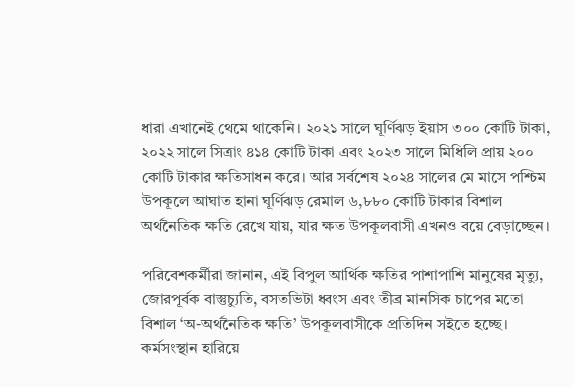ধারা এখানেই থেমে থাকেনি। ২০২১ সালে ঘূর্ণিঝড় ইয়াস ৩০০ কোটি টাকা, ২০২২ সালে সিত্রাং ৪১৪ কোটি টাকা এবং ২০২৩ সালে মিধিলি প্রায় ২০০ কোটি টাকার ক্ষতিসাধন করে। আর সর্বশেষ ২০২৪ সালের মে মাসে পশ্চিম উপকূলে আঘাত হানা ঘূর্ণিঝড় রেমাল ৬,৮৮০ কোটি টাকার বিশাল অর্থনৈতিক ক্ষতি রেখে যায়, যার ক্ষত উপকূলবাসী এখনও বয়ে বেড়াচ্ছেন।

পরিবেশকর্মীরা জানান, এই বিপুল আর্থিক ক্ষতির পাশাপাশি মানুষের মৃত্যু, জোরপূর্বক বাস্তুচ্যুতি, বসতভিটা ধ্বংস এবং তীব্র মানসিক চাপের মতো বিশাল ‘অ-অর্থনৈতিক ক্ষতি’ উপকূলবাসীকে প্রতিদিন সইতে হচ্ছে। কর্মসংস্থান হারিয়ে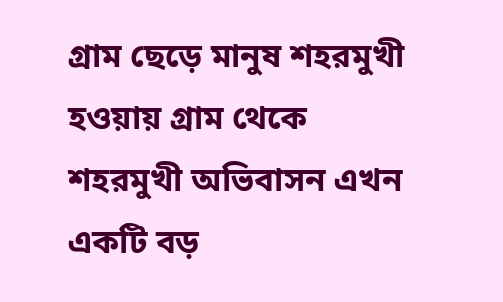গ্রাম ছেড়ে মানুষ শহরমুখী হওয়ায় গ্রাম থেকে শহরমুখী অভিবাসন এখন একটি বড়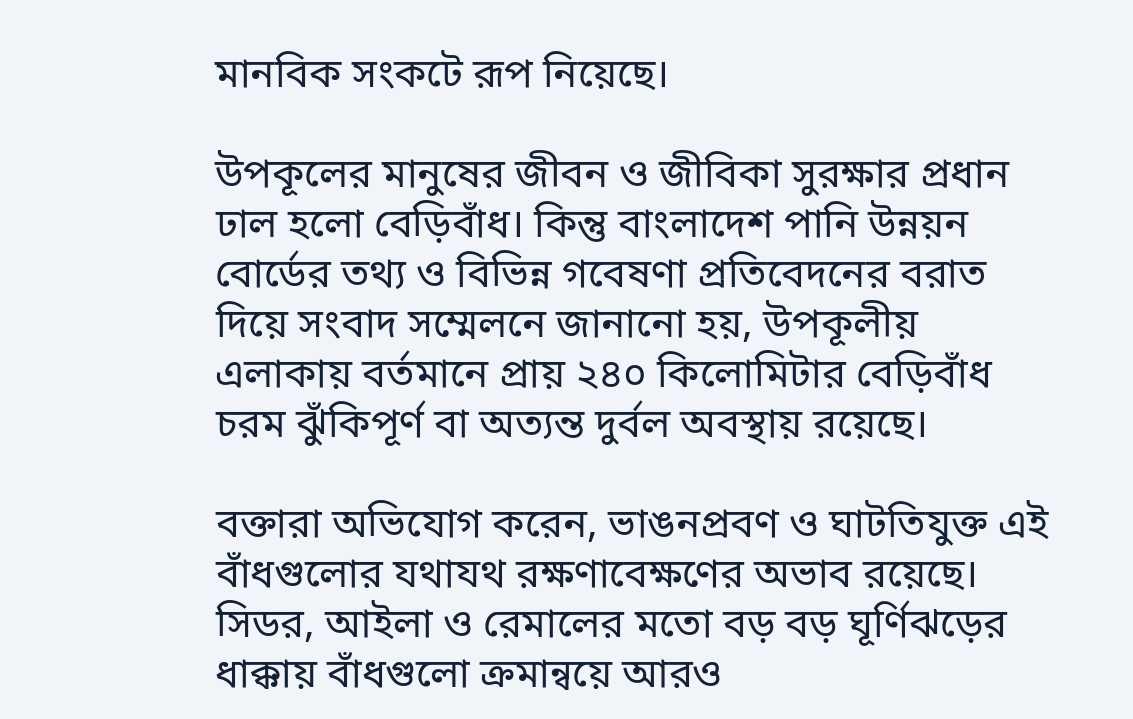মানবিক সংকটে রূপ নিয়েছে।

উপকূলের মানুষের জীবন ও জীবিকা সুরক্ষার প্রধান ঢাল হলো বেড়িবাঁধ। কিন্তু বাংলাদেশ পানি উন্নয়ন বোর্ডের তথ্য ও বিভিন্ন গবেষণা প্রতিবেদনের বরাত দিয়ে সংবাদ সম্মেলনে জানানো হয়, উপকূলীয় এলাকায় বর্তমানে প্রায় ২৪০ কিলোমিটার বেড়িবাঁধ চরম ঝুঁকিপূর্ণ বা অত্যন্ত দুর্বল অবস্থায় রয়েছে।

বক্তারা অভিযোগ করেন, ভাঙনপ্রবণ ও ঘাটতিযুক্ত এই বাঁধগুলোর যথাযথ রক্ষণাবেক্ষণের অভাব রয়েছে। সিডর, আইলা ও রেমালের মতো বড় বড় ঘূর্ণিঝড়ের ধাক্কায় বাঁধগুলো ক্রমান্বয়ে আরও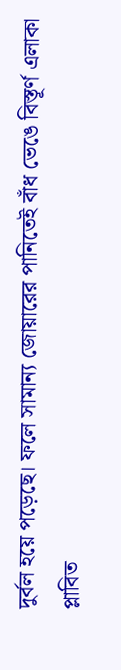দুর্বল হয়ে পড়েছে। ফলে সামান্য জোয়ারের পানিতেই বাঁধ ভেঙে বিস্তূর্ণ এলাকা প্লাবিত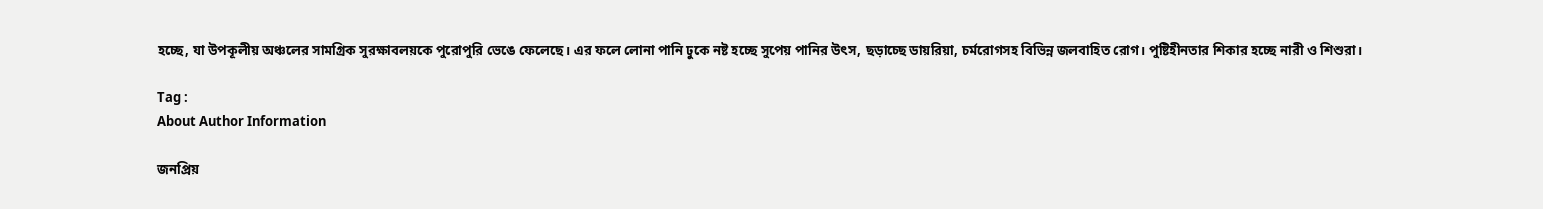হচ্ছে, যা উপকূলীয় অঞ্চলের সামগ্রিক সুরক্ষাবলয়কে পুরোপুরি ভেঙে ফেলেছে। এর ফলে লোনা পানি ঢুকে নষ্ট হচ্ছে সুপেয় পানির উৎস, ছড়াচ্ছে ডায়রিয়া, চর্মরোগসহ বিভিন্ন জলবাহিত রোগ। পুষ্টিহীনতার শিকার হচ্ছে নারী ও শিশুরা।

Tag :
About Author Information

জনপ্রিয়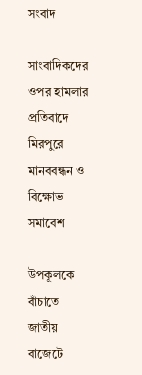সংবাদ

সাংবাদিকদের ওপর হামলার প্রতিবাদে মিরপুরে মানববন্ধন ও বিক্ষোভ সমাবেশ

উপকূলকে বাঁচাতে জাতীয় বাজেটে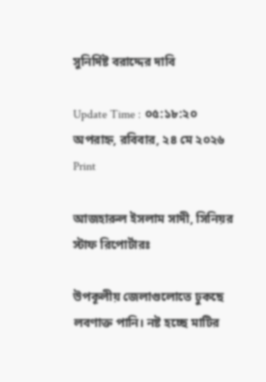সুনির্দিষ্ট বরাদ্দের দাবি

Update Time : ০৫:১৮:২০ অপরাহ্ন, রবিবার, ২৪ মে ২০২৬
Print

আজহারুল ইসলাম সাদী, সিনিয়র স্টাফ রিপোর্টারঃ

উপকূলীয় জেলাগুলোতে ঢুকছে লবণাক্ত পানি। নষ্ট হচ্ছে মাটির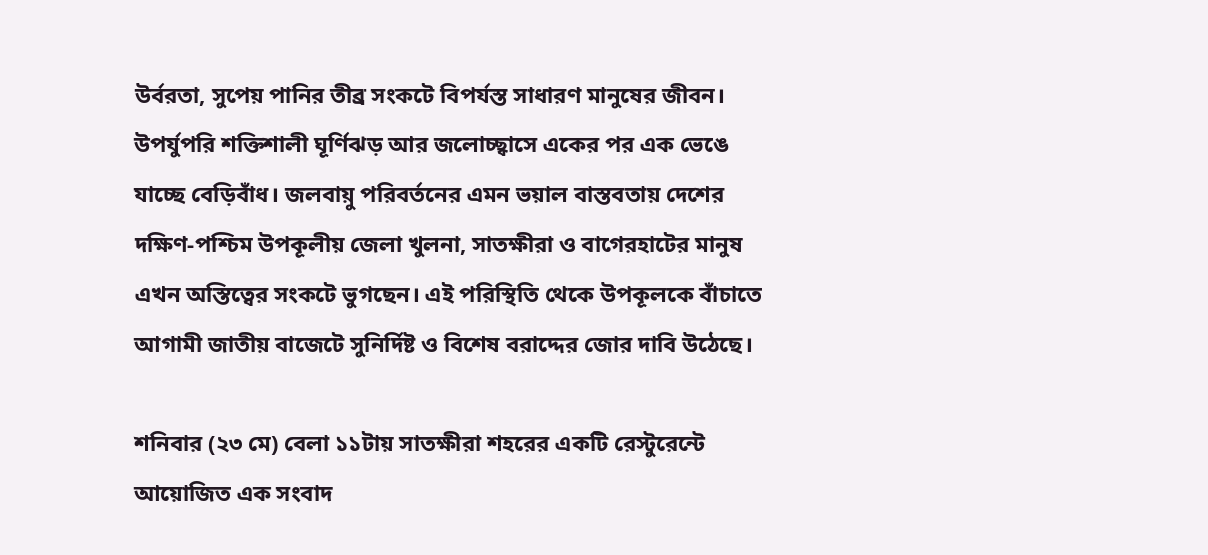উর্বরতা, সুপেয় পানির তীব্র সংকটে বিপর্যস্ত সাধারণ মানুষের জীবন। উপর্যুপরি শক্তিশালী ঘূর্ণিঝড় আর জলোচ্ছ্বাসে একের পর এক ভেঙে যাচ্ছে বেড়িবাঁধ। জলবায়ু পরিবর্তনের এমন ভয়াল বাস্তবতায় দেশের দক্ষিণ-পশ্চিম উপকূলীয় জেলা খুলনা, সাতক্ষীরা ও বাগেরহাটের মানুষ এখন অস্তিত্বের সংকটে ভুগছেন। এই পরিস্থিতি থেকে উপকূলকে বাঁচাতে আগামী জাতীয় বাজেটে সুনির্দিষ্ট ও বিশেষ বরাদ্দের জোর দাবি উঠেছে।

শনিবার (২৩ মে) বেলা ১১টায় সাতক্ষীরা শহরের একটি রেস্টুরেন্টে আয়োজিত এক সংবাদ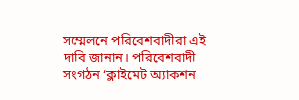সম্মেলনে পরিবেশবাদীরা এই দাবি জানান। পরিবেশবাদী সংগঠন ‘ক্লাইমেট অ্যাকশন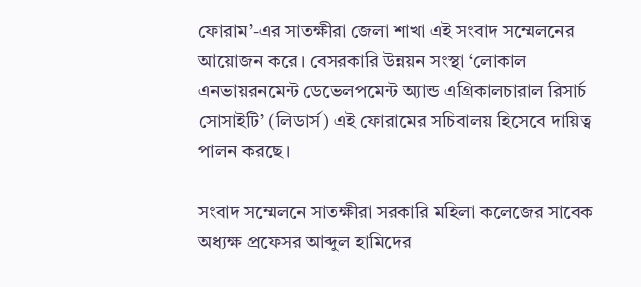ফোরাম’-এর সাতক্ষীরা জেলা শাখা এই সংবাদ সম্মেলনের আয়োজন করে। বেসরকারি উন্নয়ন সংস্থা ‘লোকাল এনভায়রনমেন্ট ডেভেলপমেন্ট অ্যান্ড এগ্রিকালচারাল রিসার্চ সোসাইটি’ (লিডার্স) এই ফোরামের সচিবালয় হিসেবে দায়িত্ব পালন করছে।

সংবাদ সম্মেলনে সাতক্ষীরা সরকারি মহিলা কলেজের সাবেক অধ্যক্ষ প্রফেসর আব্দুল হামিদের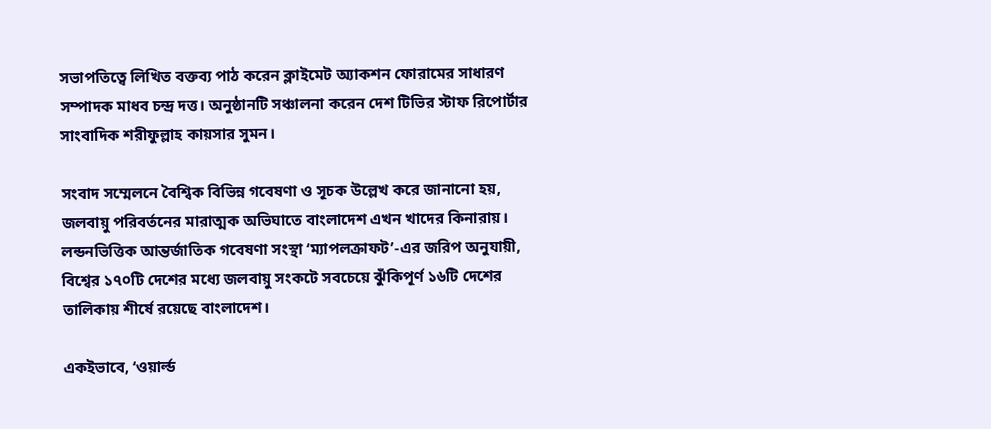সভাপতিত্বে লিখিত বক্তব্য পাঠ করেন ক্লাইমেট অ্যাকশন ফোরামের সাধারণ সম্পাদক মাধব চন্দ্র দত্ত। অনুষ্ঠানটি সঞ্চালনা করেন দেশ টিভির স্টাফ রিপোর্টার সাংবাদিক শরীফুল্লাহ কায়সার সুমন।

সংবাদ সম্মেলনে বৈশ্বিক বিভিন্ন গবেষণা ও সূচক উল্লেখ করে জানানো হয়, জলবায়ু পরিবর্তনের মারাত্মক অভিঘাতে বাংলাদেশ এখন খাদের কিনারায়। লন্ডনভিত্তিক আন্তর্জাতিক গবেষণা সংস্থা ‘ম্যাপলক্রাফট’-এর জরিপ অনুযায়ী, বিশ্বের ১৭০টি দেশের মধ্যে জলবায়ু সংকটে সবচেয়ে ঝুঁকিপূর্ণ ১৬টি দেশের তালিকায় শীর্ষে রয়েছে বাংলাদেশ।

একইভাবে, ‘ওয়ার্ল্ড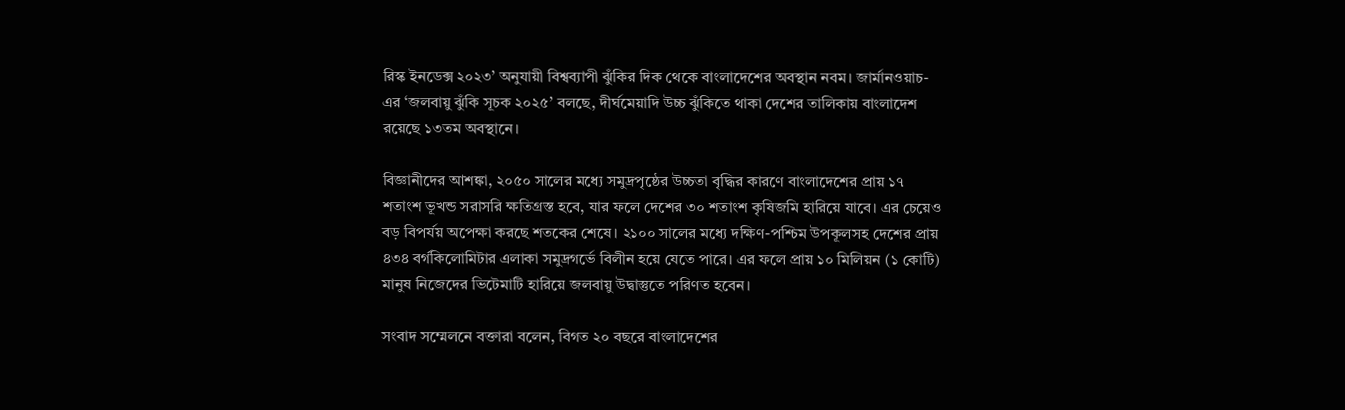রিস্ক ইনডেক্স ২০২৩’ অনুযায়ী বিশ্বব্যাপী ঝুঁকির দিক থেকে বাংলাদেশের অবস্থান নবম। জার্মানওয়াচ-এর ‘জলবায়ু ঝুঁকি সূচক ২০২৫’ বলছে, দীর্ঘমেয়াদি উচ্চ ঝুঁকিতে থাকা দেশের তালিকায় বাংলাদেশ রয়েছে ১৩তম অবস্থানে।

বিজ্ঞানীদের আশঙ্কা, ২০৫০ সালের মধ্যে সমুদ্রপৃষ্ঠের উচ্চতা বৃদ্ধির কারণে বাংলাদেশের প্রায় ১৭ শতাংশ ভূখন্ড সরাসরি ক্ষতিগ্রস্ত হবে, যার ফলে দেশের ৩০ শতাংশ কৃষিজমি হারিয়ে যাবে। এর চেয়েও বড় বিপর্যয় অপেক্ষা করছে শতকের শেষে। ২১০০ সালের মধ্যে দক্ষিণ-পশ্চিম উপকূলসহ দেশের প্রায় ৪৩৪ বর্গকিলোমিটার এলাকা সমুদ্রগর্ভে বিলীন হয়ে যেতে পারে। এর ফলে প্রায় ১০ মিলিয়ন (১ কোটি) মানুষ নিজেদের ভিটেমাটি হারিয়ে জলবায়ু উদ্বাস্তুতে পরিণত হবেন।

সংবাদ সম্মেলনে বক্তারা বলেন, বিগত ২০ বছরে বাংলাদেশের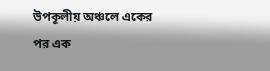উপকূলীয় অঞ্চলে একের পর এক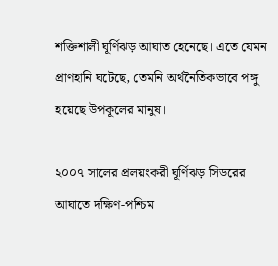শক্তিশালী ঘূর্ণিঝড় আঘাত হেনেছে। এতে যেমন প্রাণহানি ঘটেছে, তেমনি অর্থনৈতিকভাবে পঙ্গু হয়েছে উপকূলের মানুষ।

২০০৭ সালের প্রলয়ংকরী ঘূর্ণিঝড় সিডরের আঘাতে দক্ষিণ-পশ্চিম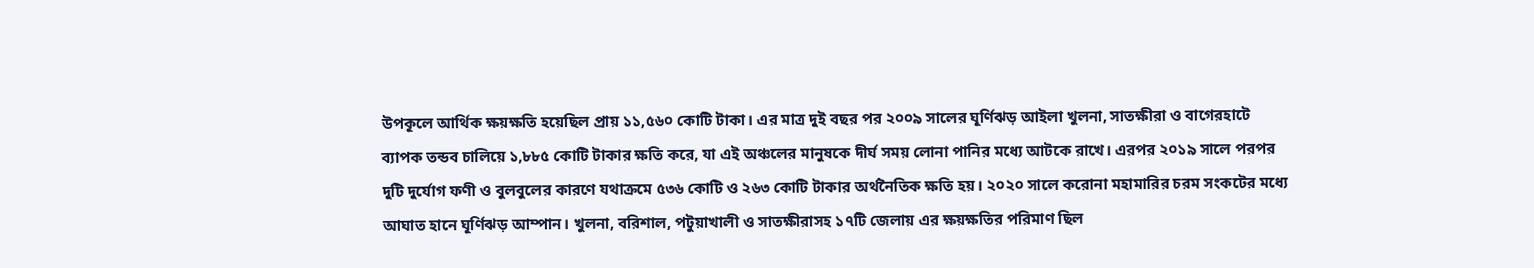উপকূলে আর্থিক ক্ষয়ক্ষতি হয়েছিল প্রায় ১১,৫৬০ কোটি টাকা। এর মাত্র দুই বছর পর ২০০৯ সালের ঘূর্ণিঝড় আইলা খুলনা, সাতক্ষীরা ও বাগেরহাটে ব্যাপক তন্ডব চালিয়ে ১,৮৮৫ কোটি টাকার ক্ষতি করে, যা এই অঞ্চলের মানুষকে দীর্ঘ সময় লোনা পানির মধ্যে আটকে রাখে। এরপর ২০১৯ সালে পরপর দুটি দুর্যোগ ফণী ও বুলবুলের কারণে যথাক্রমে ৫৩৬ কোটি ও ২৬৩ কোটি টাকার অর্থনৈতিক ক্ষতি হয়। ২০২০ সালে করোনা মহামারির চরম সংকটের মধ্যে আঘাত হানে ঘূর্ণিঝড় আম্পান। খুলনা, বরিশাল, পটুয়াখালী ও সাতক্ষীরাসহ ১৭টি জেলায় এর ক্ষয়ক্ষতির পরিমাণ ছিল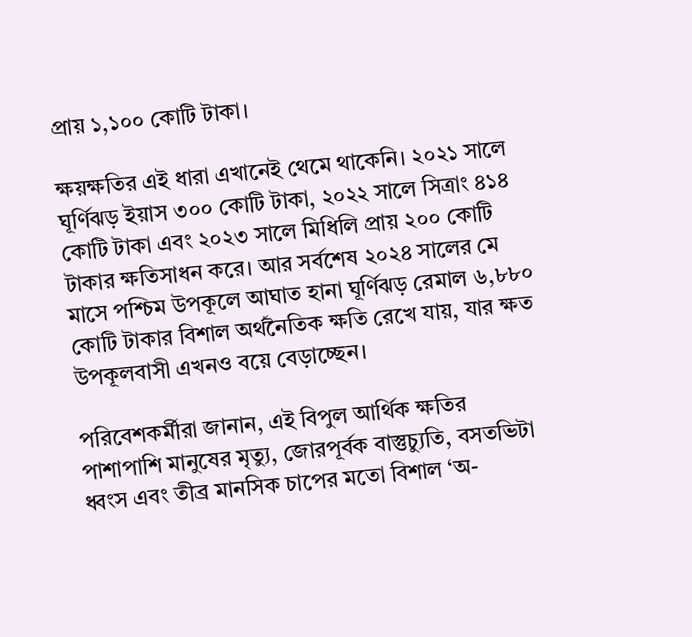প্রায় ১,১০০ কোটি টাকা।

ক্ষয়ক্ষতির এই ধারা এখানেই থেমে থাকেনি। ২০২১ সালে ঘূর্ণিঝড় ইয়াস ৩০০ কোটি টাকা, ২০২২ সালে সিত্রাং ৪১৪ কোটি টাকা এবং ২০২৩ সালে মিধিলি প্রায় ২০০ কোটি টাকার ক্ষতিসাধন করে। আর সর্বশেষ ২০২৪ সালের মে মাসে পশ্চিম উপকূলে আঘাত হানা ঘূর্ণিঝড় রেমাল ৬,৮৮০ কোটি টাকার বিশাল অর্থনৈতিক ক্ষতি রেখে যায়, যার ক্ষত উপকূলবাসী এখনও বয়ে বেড়াচ্ছেন।

পরিবেশকর্মীরা জানান, এই বিপুল আর্থিক ক্ষতির পাশাপাশি মানুষের মৃত্যু, জোরপূর্বক বাস্তুচ্যুতি, বসতভিটা ধ্বংস এবং তীব্র মানসিক চাপের মতো বিশাল ‘অ-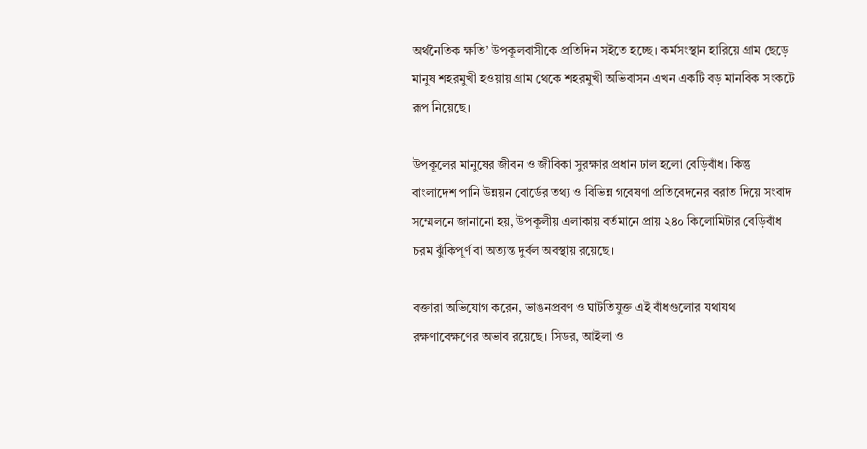অর্থনৈতিক ক্ষতি’ উপকূলবাসীকে প্রতিদিন সইতে হচ্ছে। কর্মসংস্থান হারিয়ে গ্রাম ছেড়ে মানুষ শহরমুখী হওয়ায় গ্রাম থেকে শহরমুখী অভিবাসন এখন একটি বড় মানবিক সংকটে রূপ নিয়েছে।

উপকূলের মানুষের জীবন ও জীবিকা সুরক্ষার প্রধান ঢাল হলো বেড়িবাঁধ। কিন্তু বাংলাদেশ পানি উন্নয়ন বোর্ডের তথ্য ও বিভিন্ন গবেষণা প্রতিবেদনের বরাত দিয়ে সংবাদ সম্মেলনে জানানো হয়, উপকূলীয় এলাকায় বর্তমানে প্রায় ২৪০ কিলোমিটার বেড়িবাঁধ চরম ঝুঁকিপূর্ণ বা অত্যন্ত দুর্বল অবস্থায় রয়েছে।

বক্তারা অভিযোগ করেন, ভাঙনপ্রবণ ও ঘাটতিযুক্ত এই বাঁধগুলোর যথাযথ রক্ষণাবেক্ষণের অভাব রয়েছে। সিডর, আইলা ও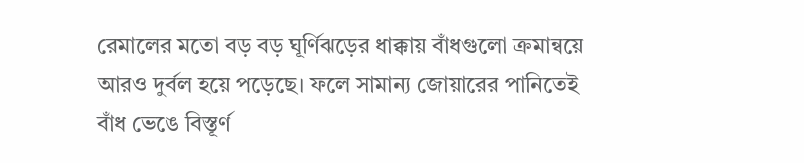রেমালের মতো বড় বড় ঘূর্ণিঝড়ের ধাক্কায় বাঁধগুলো ক্রমান্বয়ে আরও দুর্বল হয়ে পড়েছে। ফলে সামান্য জোয়ারের পানিতেই বাঁধ ভেঙে বিস্তূর্ণ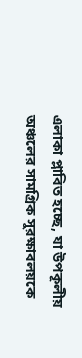এলাকা প্লাবিত হচ্ছে, যা উপকূলীয় অঞ্চলের সামগ্রিক সুরক্ষাবলয়কে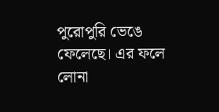পুরোপুরি ভেঙে ফেলেছে। এর ফলে লোনা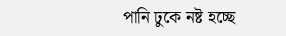পানি ঢুকে নষ্ট হচ্ছে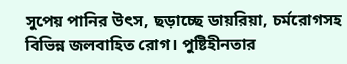সুপেয় পানির উৎস, ছড়াচ্ছে ডায়রিয়া, চর্মরোগসহ বিভিন্ন জলবাহিত রোগ। পুষ্টিহীনতার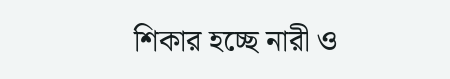শিকার হচ্ছে নারী ও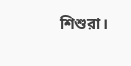শিশুরা।